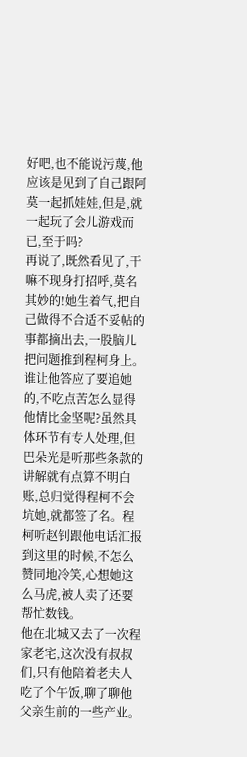好吧,也不能说污蔑,他应该是见到了自己跟阿莫一起抓娃娃,但是,就一起玩了会儿游戏而已,至于吗?
再说了,既然看见了,干嘛不现身打招呼,莫名其妙的!她生着气,把自己做得不合适不妥帖的事都摘出去,一股脑儿把问题推到程柯身上。
谁让他答应了要追她的,不吃点苦怎么显得他情比金坚呢?虽然具体环节有专人处理,但巴朵光是听那些条款的讲解就有点算不明白账,总归觉得程柯不会坑她,就都签了名。程柯听赵钊跟他电话汇报到这里的时候,不怎么赞同地冷笑,心想她这么马虎,被人卖了还要帮忙数钱。
他在北城又去了一次程家老宅,这次没有叔叔们,只有他陪着老夫人吃了个午饭,聊了聊他父亲生前的一些产业。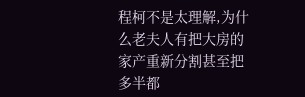程柯不是太理解,为什么老夫人有把大房的家产重新分割甚至把多半都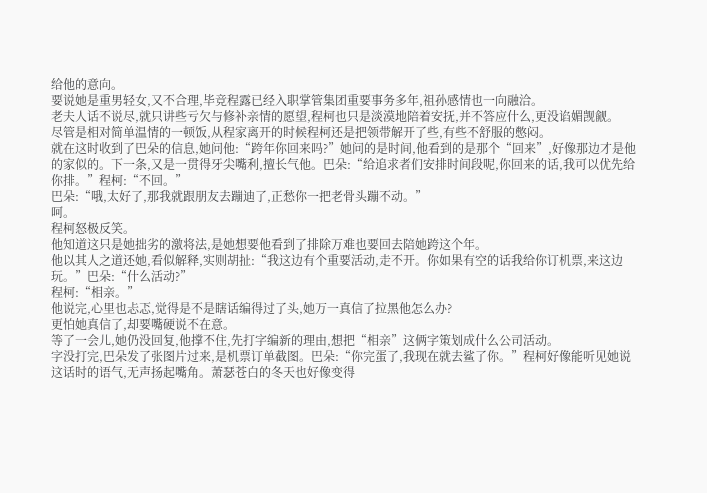给他的意向。
要说她是重男轻女,又不合理,毕竞程露已经入职掌管集团重要事务多年,祖孙感情也一向融洽。
老夫人话不说尽,就只讲些亏欠与修补亲情的愿望,程柯也只是淡漠地陪着安抚,并不答应什么,更没谄媚觊觎。
尽管是相对简单温情的一顿饭,从程家离开的时候程柯还是把领带解开了些,有些不舒服的憋闷。
就在这时收到了巴朵的信息,她问他:“跨年你回来吗?”她问的是时间,他看到的是那个“回来”,好像那边才是他的家似的。下一条,又是一贯得牙尖嘴利,擅长气他。巴朵:“给追求者们安排时间段呢,你回来的话,我可以优先给你排。”程柯:“不回。”
巴朵:“哦,太好了,那我就跟朋友去蹦迪了,正愁你一把老骨头蹦不动。”
呵。
程柯怒极反笑。
他知道这只是她拙劣的激将法,是她想要他看到了排除万难也要回去陪她跨这个年。
他以其人之道还她,看似解释,实则胡扯:“我这边有个重要活动,走不开。你如果有空的话我给你订机票,来这边玩。”巴朵:“什么活动?”
程柯:“相亲。”
他说完,心里也忐忑,觉得是不是瞎话编得过了头,她万一真信了拉黑他怎么办?
更怕她真信了,却要嘴硬说不在意。
等了一会儿,她仍没回复,他撑不住,先打字编新的理由,想把“相亲”这俩字策划成什么公司活动。
字没打完,巴朵发了张图片过来,是机票订单截图。巴朵:“你完蛋了,我现在就去鲨了你。”程柯好像能听见她说这话时的语气,无声扬起嘴角。萧瑟苍白的冬天也好像变得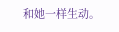和她一样生动。